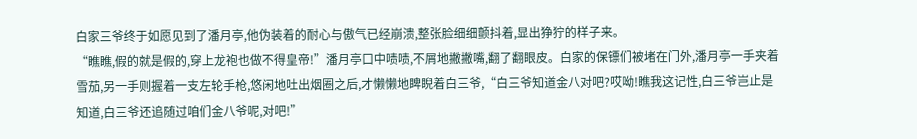白家三爷终于如愿见到了潘月亭,他伪装着的耐心与傲气已经崩溃,整张脸细细颤抖着,显出狰狞的样子来。
“瞧瞧,假的就是假的,穿上龙袍也做不得皇帝!”潘月亭口中啧啧,不屑地撇撇嘴,翻了翻眼皮。白家的保镖们被堵在门外,潘月亭一手夹着雪茄,另一手则握着一支左轮手枪,悠闲地吐出烟圈之后,才懒懒地睥睨着白三爷,“白三爷知道金八对吧?哎呦!瞧我这记性,白三爷岂止是知道,白三爷还追随过咱们金八爷呢,对吧!”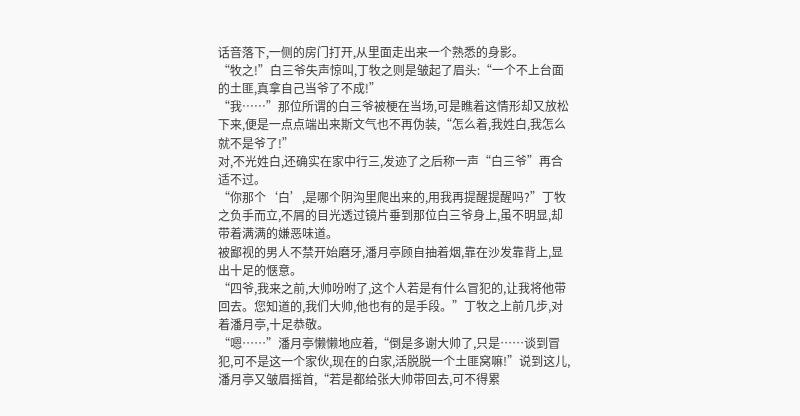话音落下,一侧的房门打开,从里面走出来一个熟悉的身影。
“牧之!”白三爷失声惊叫,丁牧之则是皱起了眉头:“一个不上台面的土匪,真拿自己当爷了不成!”
“我……”那位所谓的白三爷被梗在当场,可是瞧着这情形却又放松下来,便是一点点端出来斯文气也不再伪装,“怎么着,我姓白,我怎么就不是爷了!”
对,不光姓白,还确实在家中行三,发迹了之后称一声“白三爷”再合适不过。
“你那个‘白’,是哪个阴沟里爬出来的,用我再提醒提醒吗?”丁牧之负手而立,不屑的目光透过镜片垂到那位白三爷身上,虽不明显,却带着满满的嫌恶味道。
被鄙视的男人不禁开始磨牙,潘月亭顾自抽着烟,靠在沙发靠背上,显出十足的惬意。
“四爷,我来之前,大帅吩咐了,这个人若是有什么冒犯的,让我将他带回去。您知道的,我们大帅,他也有的是手段。”丁牧之上前几步,对着潘月亭,十足恭敬。
“嗯……”潘月亭懒懒地应着,“倒是多谢大帅了,只是……谈到冒犯,可不是这一个家伙,现在的白家,活脱脱一个土匪窝嘛!”说到这儿,潘月亭又皱眉摇首,“若是都给张大帅带回去,可不得累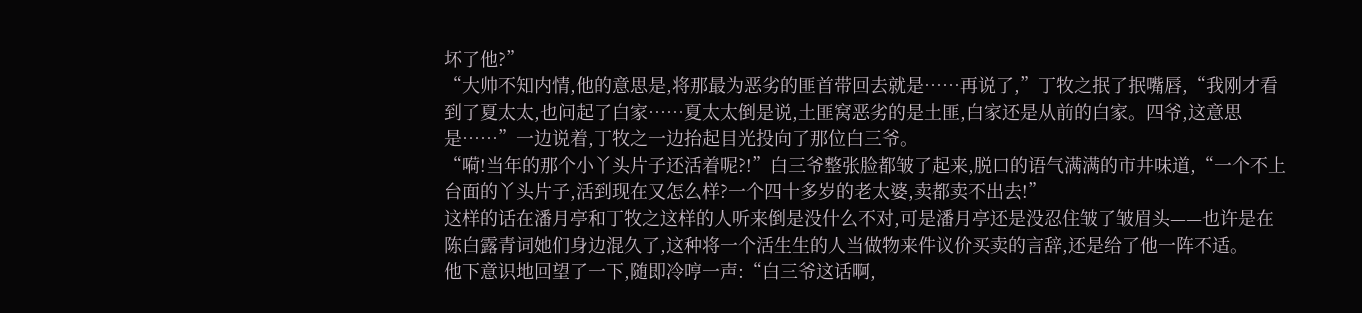坏了他?”
“大帅不知内情,他的意思是,将那最为恶劣的匪首带回去就是……再说了,”丁牧之抿了抿嘴唇,“我刚才看到了夏太太,也问起了白家……夏太太倒是说,土匪窝恶劣的是土匪,白家还是从前的白家。四爷,这意思是……”一边说着,丁牧之一边抬起目光投向了那位白三爷。
“嗬!当年的那个小丫头片子还活着呢?!”白三爷整张脸都皱了起来,脱口的语气满满的市井味道,“一个不上台面的丫头片子,活到现在又怎么样?一个四十多岁的老太婆,卖都卖不出去!”
这样的话在潘月亭和丁牧之这样的人听来倒是没什么不对,可是潘月亭还是没忍住皱了皱眉头——也许是在陈白露青词她们身边混久了,这种将一个活生生的人当做物来件议价买卖的言辞,还是给了他一阵不适。
他下意识地回望了一下,随即冷哼一声:“白三爷这话啊,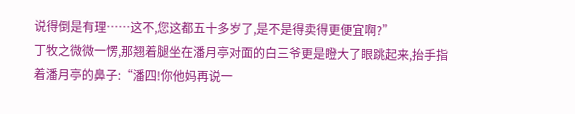说得倒是有理……这不,您这都五十多岁了,是不是得卖得更便宜啊?”
丁牧之微微一愣,那翘着腿坐在潘月亭对面的白三爷更是瞪大了眼跳起来,抬手指着潘月亭的鼻子:“潘四!你他妈再说一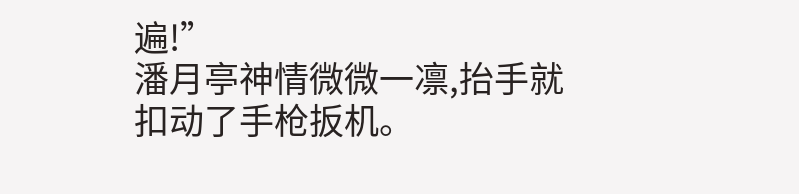遍!”
潘月亭神情微微一凛,抬手就扣动了手枪扳机。